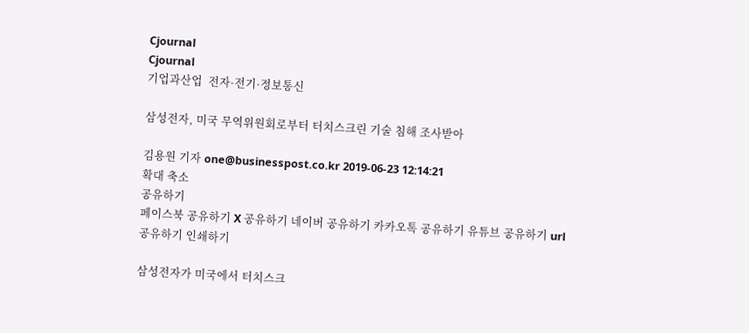Cjournal
Cjournal
기업과산업  전자·전기·정보통신

삼성전자, 미국 무역위원회로부터 터치스크린 기술 침해 조사받아

김용원 기자 one@businesspost.co.kr 2019-06-23 12:14:21
확대 축소
공유하기
페이스북 공유하기 X 공유하기 네이버 공유하기 카카오톡 공유하기 유튜브 공유하기 url 공유하기 인쇄하기

삼성전자가 미국에서 터치스크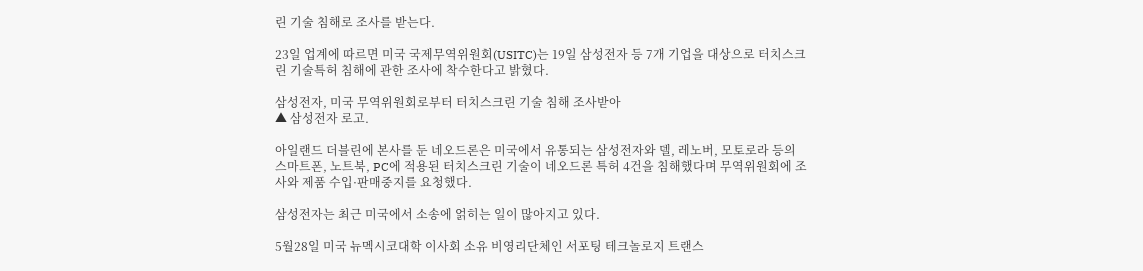린 기술 침해로 조사를 받는다.

23일 업계에 따르면 미국 국제무역위원회(USITC)는 19일 삼성전자 등 7개 기업을 대상으로 터치스크린 기술특허 침해에 관한 조사에 착수한다고 밝혔다.

삼성전자, 미국 무역위원회로부터 터치스크린 기술 침해 조사받아
▲ 삼성전자 로고.

아일랜드 더블린에 본사를 둔 네오드론은 미국에서 유통되는 삼성전자와 델, 레노버, 모토로라 등의 스마트폰, 노트북, PC에 적용된 터치스크린 기술이 네오드론 특허 4건을 침해했다며 무역위원회에 조사와 제품 수입·판매중지를 요청했다.

삼성전자는 최근 미국에서 소송에 얽히는 일이 많아지고 있다.

5월28일 미국 뉴멕시코대학 이사회 소유 비영리단체인 서포팅 테크놀로지 트랜스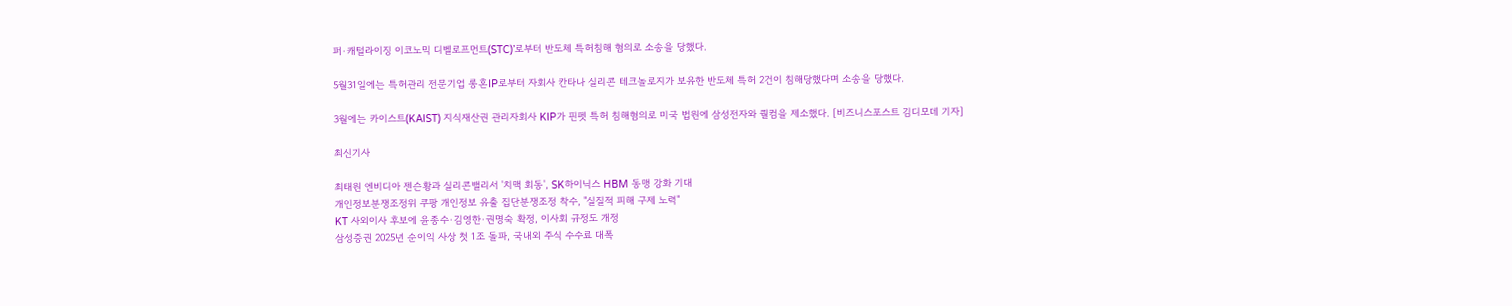퍼·캐털라이징 이코노믹 디벨로프먼트(STC)’로부터 반도체 특허침해 혐의로 소송을 당했다.

5월31일에는 특허관리 전문기업 롱혼IP로부터 자회사 칸타나 실리콘 테크놀로지가 보유한 반도체 특허 2건이 침해당했다며 소송을 당했다.

3월에는 카이스트(KAIST) 지식재산권 관리자회사 KIP가 핀펫 특허 침해혐의로 미국 법원에 삼성전자와 퀄컴을 제소했다. [비즈니스포스트 김디모데 기자]

최신기사

최태원 엔비디아 젠슨황과 실리콘밸리서 '치맥 회동', SK하이닉스 HBM 동맹 강화 기대
개인정보분쟁조정위 쿠팡 개인정보 유출 집단분쟁조정 착수, "실질적 피해 구제 노력"
KT 사외이사 후보에 윤종수·김영한·권명숙 확정, 이사회 규정도 개정
삼성증권 2025년 순이익 사상 첫 1조 돌파, 국내외 주식 수수료 대폭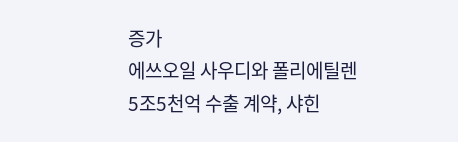증가
에쓰오일 사우디와 폴리에틸렌 5조5천억 수출 계약, 샤힌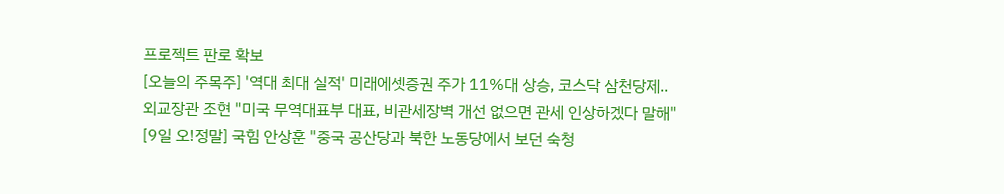프로젝트 판로 확보
[오늘의 주목주] '역대 최대 실적' 미래에셋증권 주가 11%대 상승, 코스닥 삼천당제..
외교장관 조현 "미국 무역대표부 대표, 비관세장벽 개선 없으면 관세 인상하겠다 말해"
[9일 오!정말] 국힘 안상훈 "중국 공산당과 북한 노동당에서 보던 숙청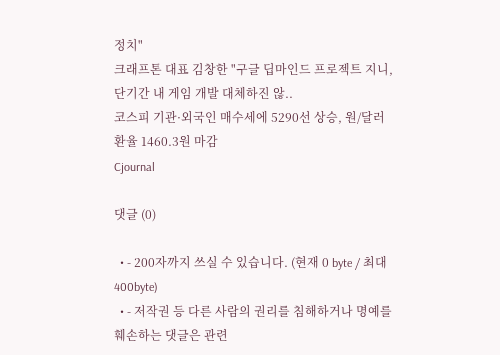정치"
크래프톤 대표 김창한 "구글 딥마인드 프로젝트 지니, 단기간 내 게임 개발 대체하진 않..
코스피 기관·외국인 매수세에 5290선 상승, 원/달러 환율 1460.3원 마감
Cjournal

댓글 (0)

  • - 200자까지 쓰실 수 있습니다. (현재 0 byte / 최대 400byte)
  • - 저작권 등 다른 사람의 권리를 침해하거나 명예를 훼손하는 댓글은 관련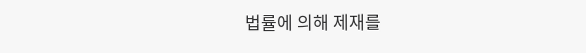법률에 의해 제재를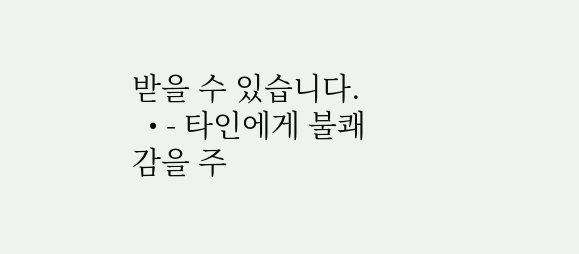받을 수 있습니다.
  • - 타인에게 불쾌감을 주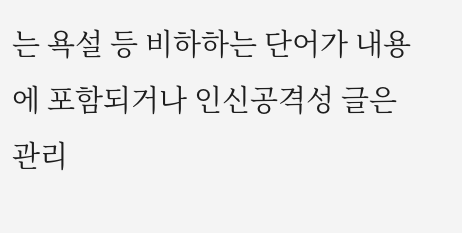는 욕설 등 비하하는 단어가 내용에 포함되거나 인신공격성 글은 관리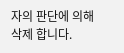자의 판단에 의해 삭제 합니다.